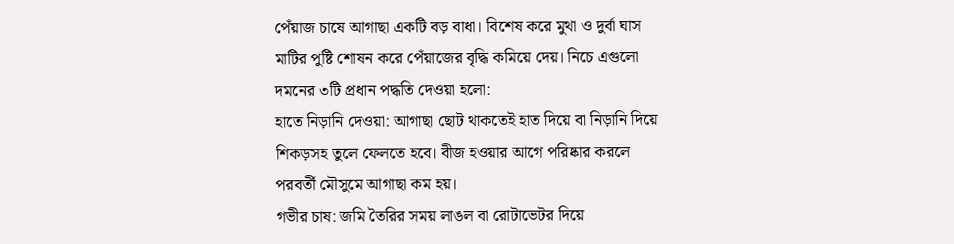পেঁয়াজ চাষে আগাছা একটি বড় বাধা। বিশেষ করে মুথা ও দুর্বা ঘাস মাটির পুষ্টি শোষন করে পেঁয়াজের বৃদ্ধি কমিয়ে দেয়। নিচে এগুলো দমনের ৩টি প্রধান পদ্ধতি দেওয়া হলো:
হাতে নিড়ানি দেওয়া: আগাছা ছোট থাকতেই হাত দিয়ে বা নিড়ানি দিয়ে শিকড়সহ তুলে ফেলতে হবে। বীজ হওয়ার আগে পরিষ্কার করলে পরবর্তী মৌসুমে আগাছা কম হয়।
গভীর চাষ: জমি তৈরির সময় লাঙল বা রোটাভেটর দিয়ে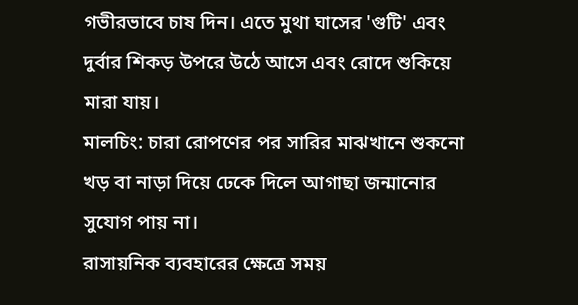গভীরভাবে চাষ দিন। এতে মুথা ঘাসের 'গুটি' এবং দুর্বার শিকড় উপরে উঠে আসে এবং রোদে শুকিয়ে মারা যায়।
মালচিং: চারা রোপণের পর সারির মাঝখানে শুকনো খড় বা নাড়া দিয়ে ঢেকে দিলে আগাছা জন্মানোর সুযোগ পায় না।
রাসায়নিক ব্যবহারের ক্ষেত্রে সময়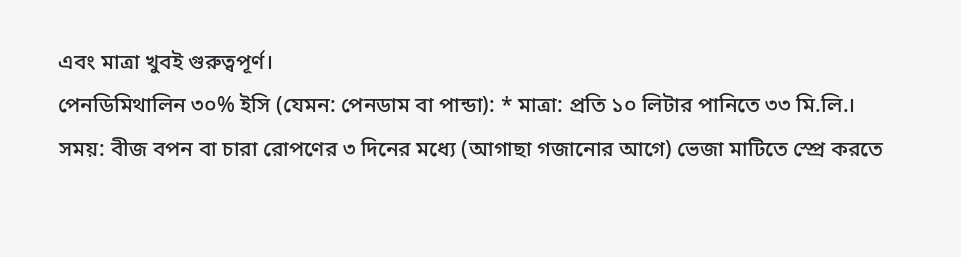এবং মাত্রা খুবই গুরুত্বপূর্ণ।
পেনডিমিথালিন ৩০% ইসি (যেমন: পেনডাম বা পান্ডা): * মাত্রা: প্রতি ১০ লিটার পানিতে ৩৩ মি.লি.।
সময়: বীজ বপন বা চারা রোপণের ৩ দিনের মধ্যে (আগাছা গজানোর আগে) ভেজা মাটিতে স্প্রে করতে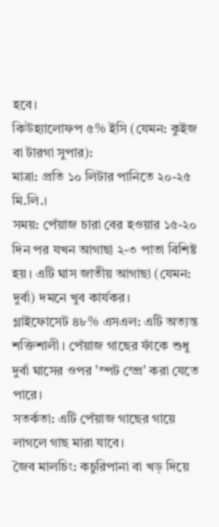হবে।
কিউহ্যালোফপ ৫% ইসি (যেমন: কুইজ বা টারগা সুপার):
মাত্রা: প্রতি ১০ লিটার পানিতে ২০-২৫ মি.লি.।
সময়: পেঁয়াজ চারা বের হওয়ার ১৫-২০ দিন পর যখন আগাছা ২-৩ পাতা বিশিষ্ট হয়। এটি ঘাস জাতীয় আগাছা (যেমন: দুর্বা) দমনে খুব কার্যকর।
গ্লাইফোসেট ৪৮% এসএল: এটি অত্যন্ত শক্তিশালী। পেঁয়াজ গাছের ফাঁকে শুধু দুর্বা ঘাসের ওপর 'স্পট স্প্রে' করা যেতে পারে।
সতর্কতা: এটি পেঁয়াজ গাছের গায়ে লাগলে গাছ মারা যাবে।
জৈব মালচিং: কচুরিপানা বা খড় দিয়ে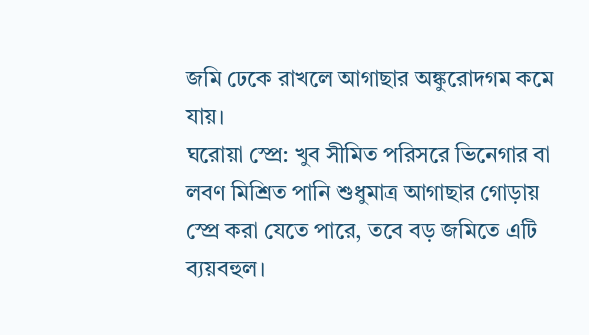জমি ঢেকে রাখলে আগাছার অঙ্কুরোদগম কমে যায়।
ঘরোয়া স্প্রে: খুব সীমিত পরিসরে ভিনেগার বা লবণ মিশ্রিত পানি শুধুমাত্র আগাছার গোড়ায় স্প্রে করা যেতে পারে, তবে বড় জমিতে এটি ব্যয়বহুল।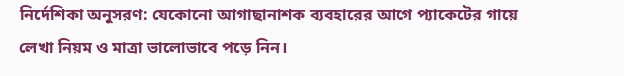নির্দেশিকা অনুসরণ: যেকোনো আগাছানাশক ব্যবহারের আগে প্যাকেটের গায়ে লেখা নিয়ম ও মাত্রা ভালোভাবে পড়ে নিন।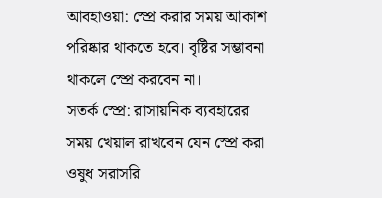আবহাওয়া: স্প্রে করার সময় আকাশ পরিষ্কার থাকতে হবে। বৃষ্টির সম্ভাবনা থাকলে স্প্রে করবেন না।
সতর্ক স্প্রে: রাসায়নিক ব্যবহারের সময় খেয়াল রাখবেন যেন স্প্রে করা ওষুধ সরাসরি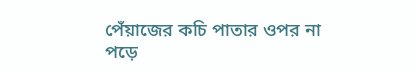পেঁয়াজের কচি পাতার ওপর না পড়ে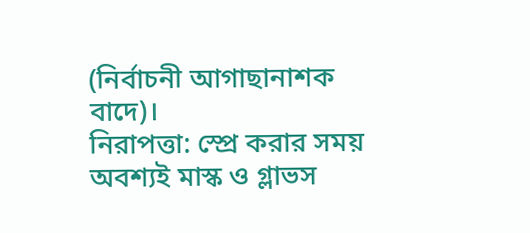(নির্বাচনী আগাছানাশক বাদে)।
নিরাপত্তা: স্প্রে করার সময় অবশ্যই মাস্ক ও গ্লাভস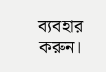ব্যবহার করুন।